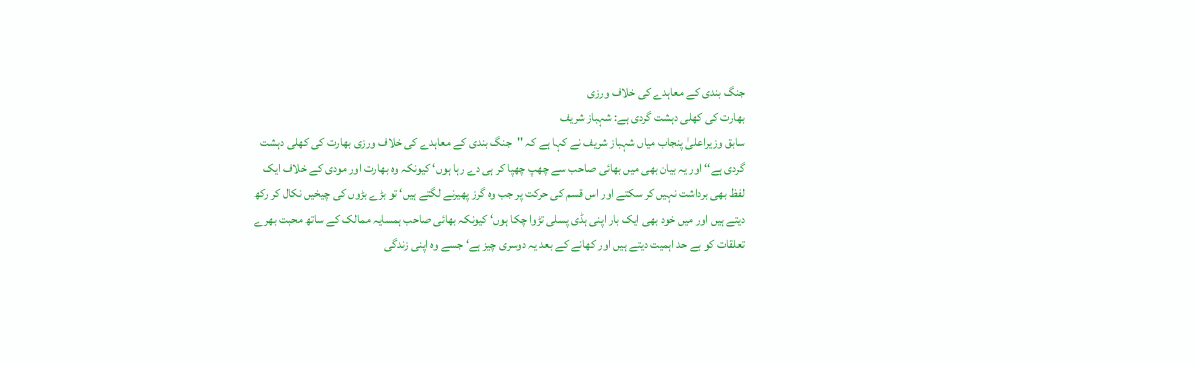جنگ بندی کے معاہدے کی خلاف ورزی
بھارت کی کھلی دہشت گردی ہے: شہباز شریف
سابق وزیراعلیٰ پنجاب میاں شہباز شریف نے کہا ہے کہ ''جنگ بندی کے معاہدے کی خلاف ورزی بھارت کی کھلی دہشت گردی ہے‘‘ اور یہ بیان بھی میں بھائی صاحب سے چھپ چھپا کر ہی دے رہا ہوں‘ کیونکہ وہ بھارت اور مودی کے خلاف ایک لفظ بھی برداشت نہیں کر سکتے اور اس قسم کی حرکت پر جب وہ گرز پھیرنے لگتے ہیں‘ تو بڑے بڑوں کی چیخیں نکال کر رکھ دیتے ہیں اور میں خود بھی ایک بار اپنی ہڈی پسلی تڑوا چکا ہوں‘ کیونکہ بھائی صاحب ہمسایہ ممالک کے ساتھ محبت بھرے تعلقات کو بے حد اہمیت دیتے ہیں اور کھانے کے بعد یہ دوسری چیز ہے‘ جسے وہ اپنی زندگی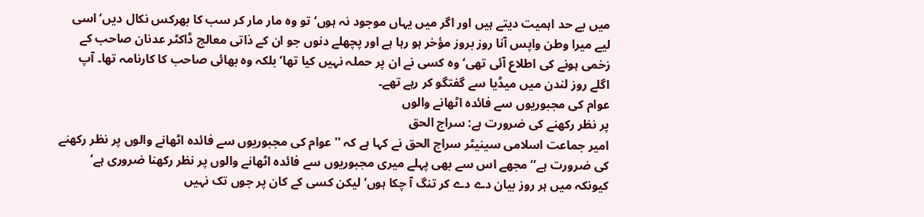میں بے حد اہمیت دیتے ہیں اور اگر میں یہاں موجود نہ ہوں‘ تو وہ مار مار کر سب کا بھرکس نکال دیں‘ اسی لیے میرا وطن واپس آنا روز بروز مؤخر ہو رہا ہے اور پچھلے دنوں جو ان کے ذاتی معالج ڈاکٹر عدنان صاحب کے زخمی ہونے کی اطلاع آئی تھی‘ وہ کسی نے ان پر حملہ نہیں کیا تھا‘ بلکہ وہ بھائی صاحب کا کارنامہ تھا۔ آپ اگلے روز لندن میں میڈیا سے گفتگو کر رہے تھے۔
عوام کی مجبوریوں سے فائدہ اٹھانے والوں
پر نظر رکھنے کی ضرورت ہے: سراج الحق
امیر جماعت اسلامی سینیٹر سراج الحق نے کہا ہے کہ ''عوام کی مجبوریوں سے فائدہ اٹھانے والوں پر نظر رکھنے کی ضرورت ہے‘‘ مجھے اس سے بھی پہلے میری مجبوریوں سے فائدہ اٹھانے والوں پر نظر رکھنا ضروری ہے‘ کیونکہ میں ہر روز بیان دے دے کر تنگ آ چکا ہوں‘ لیکن کسی کے کان پر جوں تک نہیں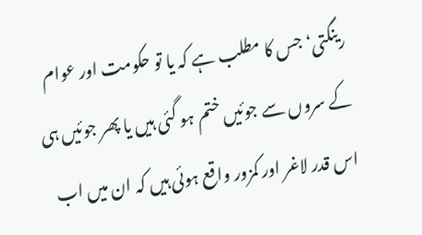رینگتی‘ جس کا مطلب ہے کہ یا تو حکومت اور عوام کے سروں سے جوئیں ختم ہو گئی ہیں یا پھر جوئیں ہی اس قدر لاغر اور کمزور واقع ہوئی ہیں کہ ان میں اب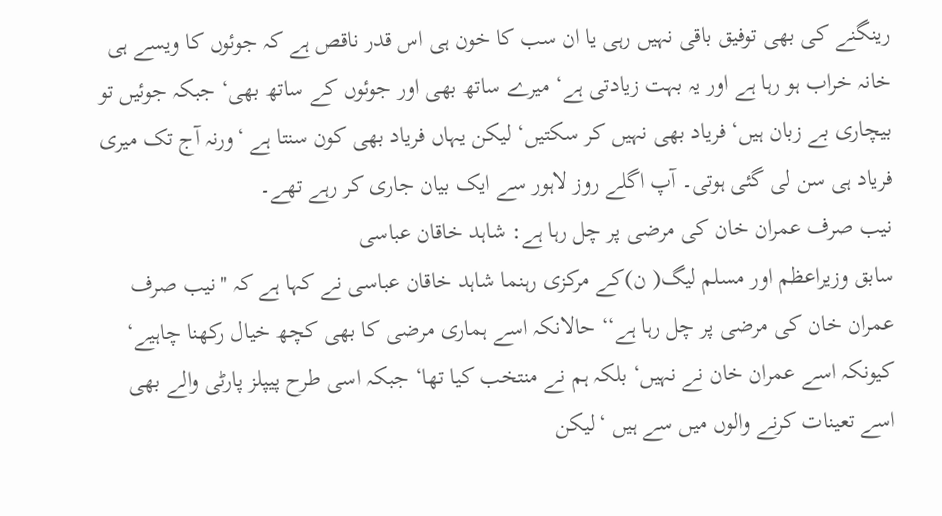رینگنے کی بھی توفیق باقی نہیں رہی یا ان سب کا خون ہی اس قدر ناقص ہے کہ جوئوں کا ویسے ہی خانہ خراب ہو رہا ہے اور یہ بہت زیادتی ہے‘ میرے ساتھ بھی اور جوئوں کے ساتھ بھی‘ جبکہ جوئیں تو بیچاری بے زبان ہیں‘ فریاد بھی نہیں کر سکتیں‘ لیکن یہاں فریاد بھی کون سنتا ہے ‘ورنہ آج تک میری فریاد ہی سن لی گئی ہوتی۔ آپ اگلے روز لاہور سے ایک بیان جاری کر رہے تھے۔
نیب صرف عمران خان کی مرضی پر چل رہا ہے: شاہد خاقان عباسی
سابق وزیراعظم اور مسلم لیگ( ن)کے مرکزی رہنما شاہد خاقان عباسی نے کہا ہے کہ ''نیب صرف عمران خان کی مرضی پر چل رہا ہے‘‘ حالانکہ اسے ہماری مرضی کا بھی کچھ خیال رکھنا چاہیے‘ کیونکہ اسے عمران خان نے نہیں‘ بلکہ ہم نے منتخب کیا تھا‘ جبکہ اسی طرح پیپلز پارٹی والے بھی اسے تعینات کرنے والوں میں سے ہیں ‘لیکن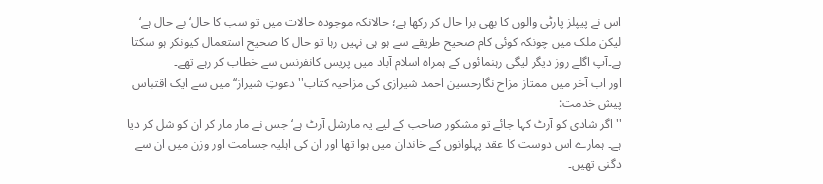اس نے پیپلز پارٹی والوں کا بھی برا حال کر رکھا ہے؛ حالانکہ موجودہ حالات میں تو سب کا حال‘ بے حال ہے‘ لیکن ملک میں چونکہ کوئی کام صحیح طریقے سے ہو ہی نہیں رہا تو حال کا صحیح استعمال کیونکر ہو سکتا ہے۔آپ اگلے روز دیگر لیگی رہنمائوں کے ہمراہ اسلام آباد میں پریس کانفرنس سے خطاب کر رہے تھے۔
اور اب آخر میں ممتاز مزاح نگارحسین احمد شیرازی کی مزاحیہ کتاب''دعوتِ شیراز‘‘ میں سے ایک اقتباس پیش خدمت:
''اگر شادی کو آرٹ کہا جائے تو مشکور صاحب کے لیے یہ مارشل آرٹ ہے‘ جس نے مار مار کر ان کو شل کر دیا ہے۔ ہمارے اس دوست کا عقد پہلوانوں کے خاندان میں ہوا تھا اور ان کی اہلیہ جسامت اور وزن میں ان سے دگنی تھیں۔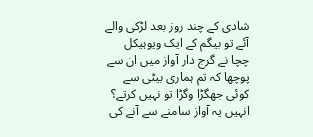شادی کے چند روز بعد لڑکی والے آئے تو بیگم کے ایک ویوہیکل چچا نے گرج دار آواز میں ان سے پوچھا کہ تم ہماری بیٹی سے کوئی جھگڑا وگڑا تو نہیں کرتے؟ انہیں یہ آواز سامنے سے آنے کی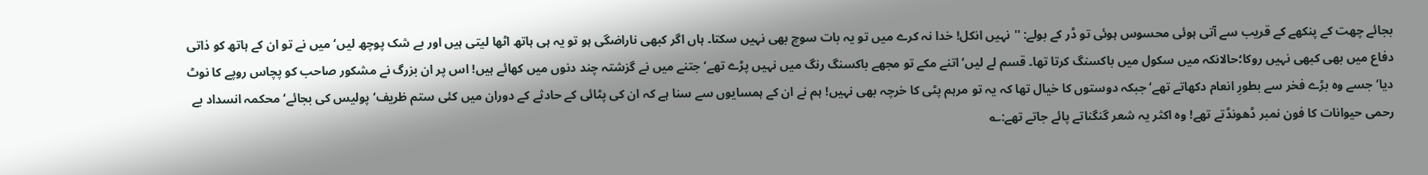بجائے چھت کے پنکھے کے قریب سے آتی ہوئی محسوس ہوئی تو ڈر کے بولے: ''نہیں انکل! خدا نہ کرے میں تو یہ بات سوچ بھی نہیں سکتا۔ ہاں اگر کبھی ناراضگی ہو تو یہ ہی ہاتھ اٹھا لیتی ہیں اور بے شک پوچھ لیں‘ میں نے تو ان کے ہاتھ کو ذاتی دفاع میں بھی کبھی نہیں روکا؛حالانکہ میں سکول میں باکسنگ کرتا تھا۔ قسم لے لیں‘ اتنے مکے تو مجھے باکسنگ رنگ میں نہیں پڑے تھے‘ جتنے میں نے گزشتہ چند دنوں میں کھائے ہیں! اس پر ان بزرگ نے مشکور صاحب کو پچاس روپے کا نوٹ دیا‘ جسے وہ بڑے فخر سے بطورِ انعام دکھاتے تھے‘ جبکہ دوستوں کا خیال تھا کہ یہ تو مرہم پٹی کا خرچہ بھی نہیں! ہم نے ان کے ہمسایوں سے سنا ہے کہ ان کی پٹائی کے حادثے کے دوران میں کئی ستم ظریف‘ پولیس کی بجائے‘ محکمہ انسداد بے رحمی حیوانات کا فون نمبر ڈھونڈتے تھے! وہ اکثر یہ شعر گنگناتے پائے جاتے تھے:؎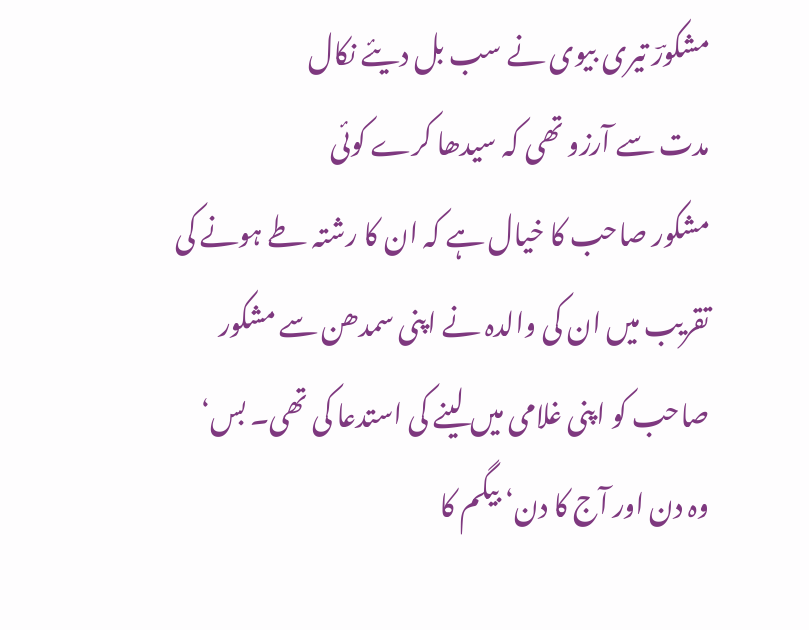مشکورؔ تیری بیوی نے سب بل دیئے نکال
مدت سے آرزو تھی کہ سیدھا کرے کوئی
مشکور صاحب کا خیال ہے کہ ان کا رشتہ طے ہونے کی تقریب میں ان کی والدہ نے اپنی سمدھن سے مشکور صاحب کو اپنی غلامی میں لینے کی استدعا کی تھی۔ بس‘ وہ دن اور آج کا دن‘ بیگم کا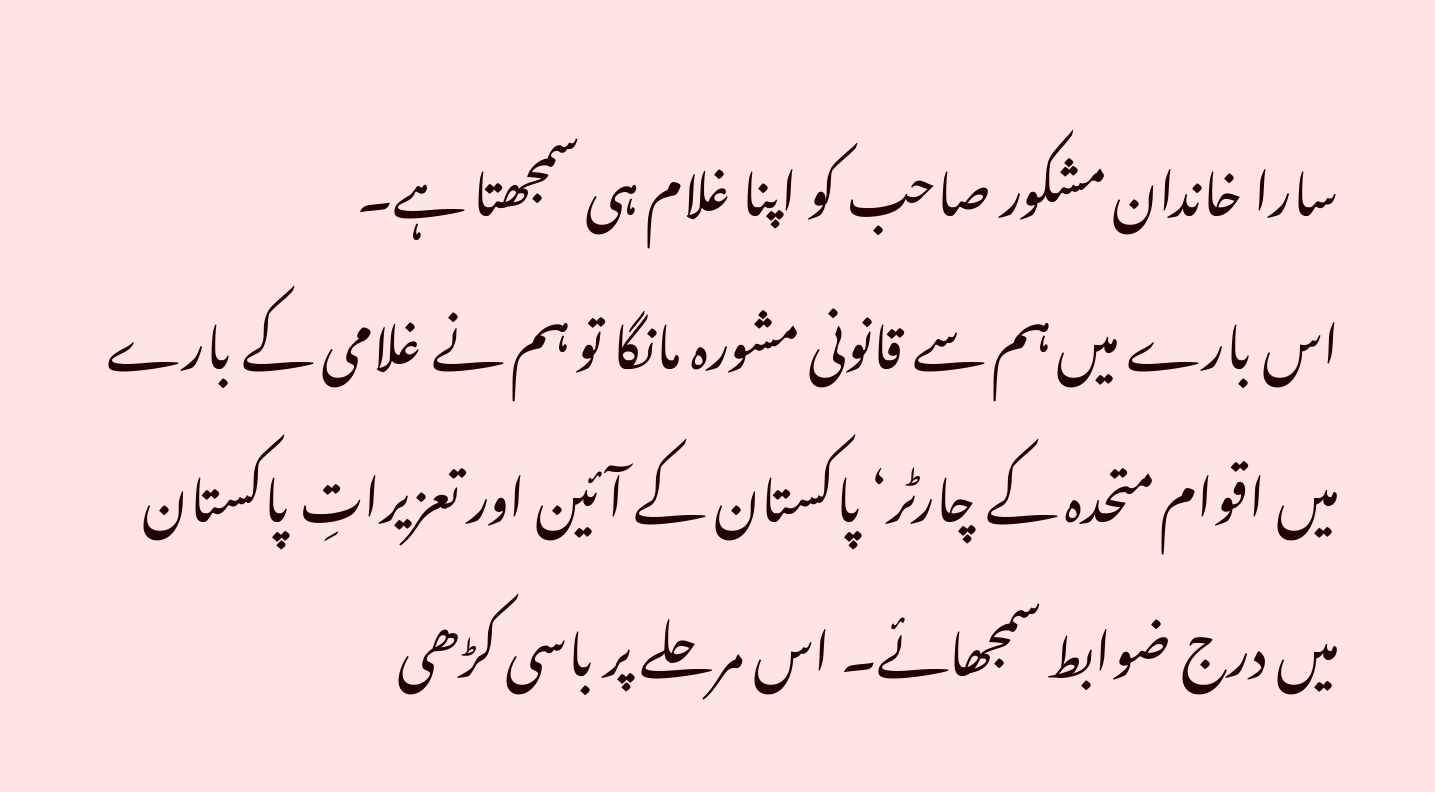سارا خاندان مشکور صاحب کو اپنا غلام ہی سمجھتا ہے۔
اس بارے میں ہم سے قانونی مشورہ مانگا تو ہم نے غلامی کے بارے میں اقوام متحدہ کے چارٹر‘ پاکستان کے آئین اور تعزیراتِ پاکستان میں درج ضوابط سمجھائے۔ اس مرحلے پر باسی کڑھی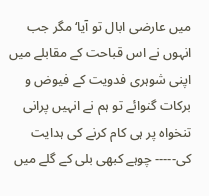میں عارضی ابال تو آیا‘ مگر جب انہوں نے اس قباحت کے مقابلے میں اپنی شوہری فدویت کے فیوض و برکات گنوائے تو ہم نے انہیں پرانی تنخواہ پر ہی کام کرنے کی ہدایت کی----- چوہے کبھی بلی کے گلے میں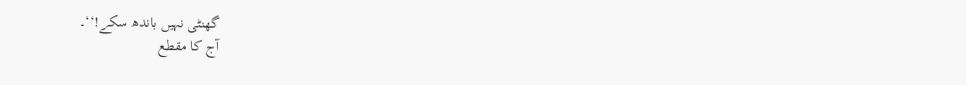گھنٹی نہیں باندھ سکے!‘‘۔
آج کا مقطع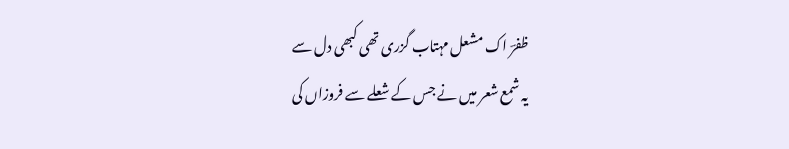ظفرؔ اک مشعل مہتاب گزری تھی کبھی دل سے
یہ شمع شعر میں نے جس کے شعلے سے فروزاں کی